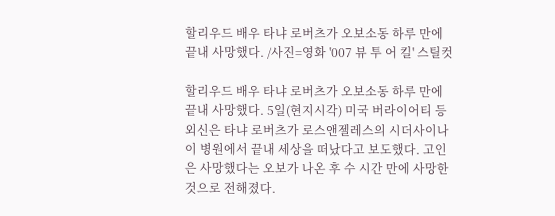할리우드 배우 타냐 로버츠가 오보소동 하루 만에 끝내 사망했다. /사진=영화 '007 뷰 투 어 킬' 스틸컷

할리우드 배우 타냐 로버츠가 오보소동 하루 만에 끝내 사망했다. 5일(현지시각) 미국 버라이어티 등 외신은 타냐 로버츠가 로스앤젤레스의 시더사이나이 병원에서 끝내 세상을 떠났다고 보도했다. 고인은 사망했다는 오보가 나온 후 수 시간 만에 사망한 것으로 전해졌다.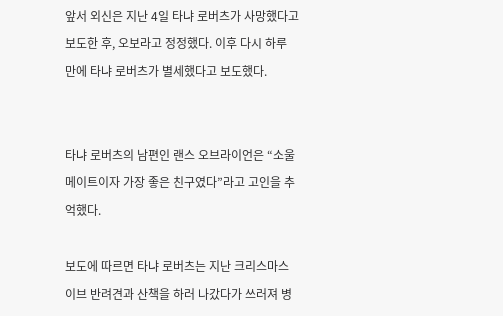앞서 외신은 지난 4일 타냐 로버츠가 사망했다고 보도한 후, 오보라고 정정했다. 이후 다시 하루 만에 타냐 로버츠가 별세했다고 보도했다.


타냐 로버츠의 남편인 랜스 오브라이언은 “소울메이트이자 가장 좋은 친구였다”라고 고인을 추억했다.

보도에 따르면 타냐 로버츠는 지난 크리스마스 이브 반려견과 산책을 하러 나갔다가 쓰러져 병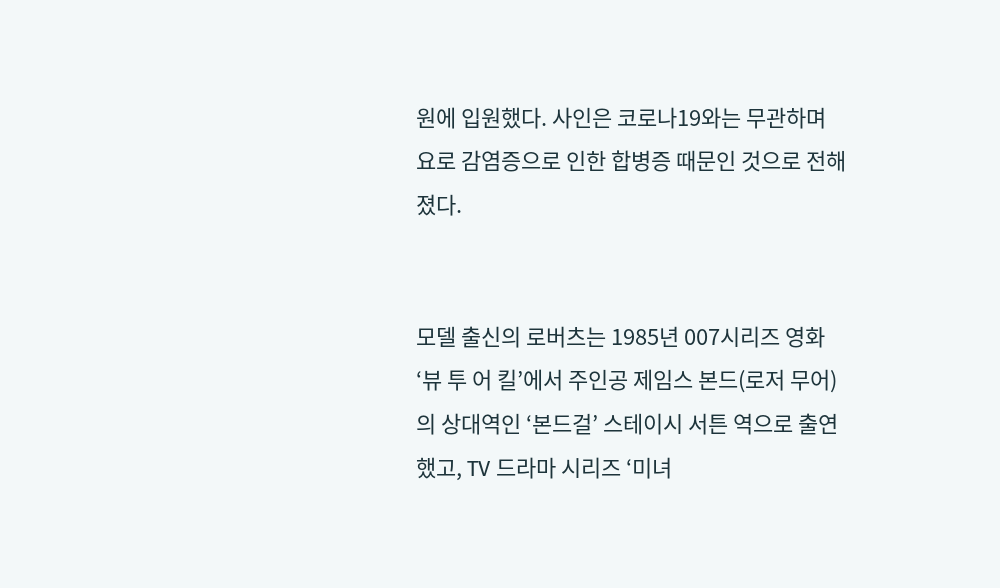원에 입원했다. 사인은 코로나19와는 무관하며 요로 감염증으로 인한 합병증 때문인 것으로 전해졌다.


모델 출신의 로버츠는 1985년 007시리즈 영화 ‘뷰 투 어 킬’에서 주인공 제임스 본드(로저 무어)의 상대역인 ‘본드걸’ 스테이시 서튼 역으로 출연했고, TV 드라마 시리즈 ‘미녀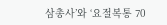삼총사’와 ‘요절복통 70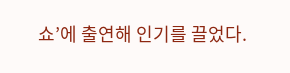쇼’에 출연해 인기를 끌었다.